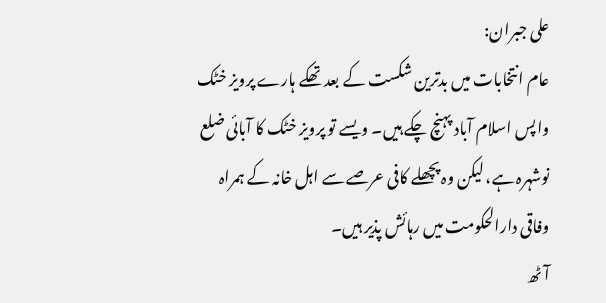علی جبران:
عام انتخابات میں بدترین شکست کے بعد تھکے ہارے پرویز خٹک واپس اسلام آباد پہنچ چکے ہیں۔ ویسے تو پرویز خٹک کا آبائی ضلع نوشہرہ ہے، لیکن وہ پچھلے کافی عرصے سے اہل خانہ کے ہمراہ وفاقی دارالحکومت میں رہائش پذیر ہیں۔
آٹھ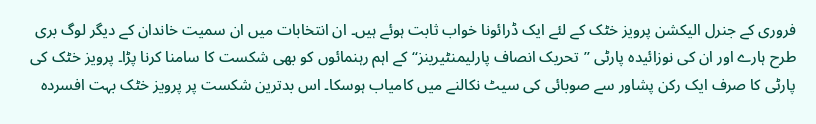فروری کے جنرل الیکشن پرویز خٹک کے لئے ایک ڈرائونا خواب ثابت ہوئے ہیں۔ ان انتخابات میں ان سمیت خاندان کے دیگر لوگ بری طرح ہارے اور ان کی نوزائیدہ پارٹی ’’تحریک انصاف پارلیمنٹیرینز‘‘ کے اہم رہنمائوں کو بھی شکست کا سامنا کرنا پڑا۔ پرویز خٹک کی پارٹی کا صرف ایک رکن پشاور سے صوبائی کی سیٹ نکالنے میں کامیاب ہوسکا۔ اس بدترین شکست پر پرویز خٹک بہت افسردہ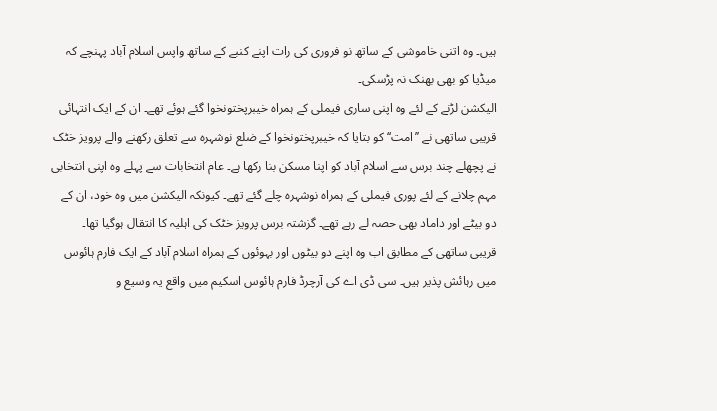ہیں۔ وہ اتنی خاموشی کے ساتھ نو فروری کی رات اپنے کنبے کے ساتھ واپس اسلام آباد پہنچے کہ میڈیا کو بھی بھنک نہ پڑسکی۔
الیکشن لڑنے کے لئے وہ اپنی ساری فیملی کے ہمراہ خیبرپختونخوا گئے ہوئے تھے۔ ان کے ایک انتہائی قریبی ساتھی نے ’’امت‘‘ کو بتایا کہ خیبرپختونخوا کے ضلع نوشہرہ سے تعلق رکھنے والے پرویز خٹک نے پچھلے چند برس سے اسلام آباد کو اپنا مسکن بنا رکھا ہے۔ عام انتخابات سے پہلے وہ اپنی انتخابی مہم چلانے کے لئے پوری فیملی کے ہمراہ نوشہرہ چلے گئے تھے۔ کیونکہ الیکشن میں وہ خود، ان کے دو بیٹے اور داماد بھی حصہ لے رہے تھے۔ گزشتہ برس پرویز خٹک کی اہلیہ کا انتقال ہوگیا تھا۔
قریبی ساتھی کے مطابق اب وہ اپنے دو بیٹوں اور بہوئوں کے ہمراہ اسلام آباد کے ایک فارم ہائوس میں رہائش پذیر ہیں۔ سی ڈی اے کی آرچرڈ فارم ہائوس اسکیم میں واقع یہ وسیع و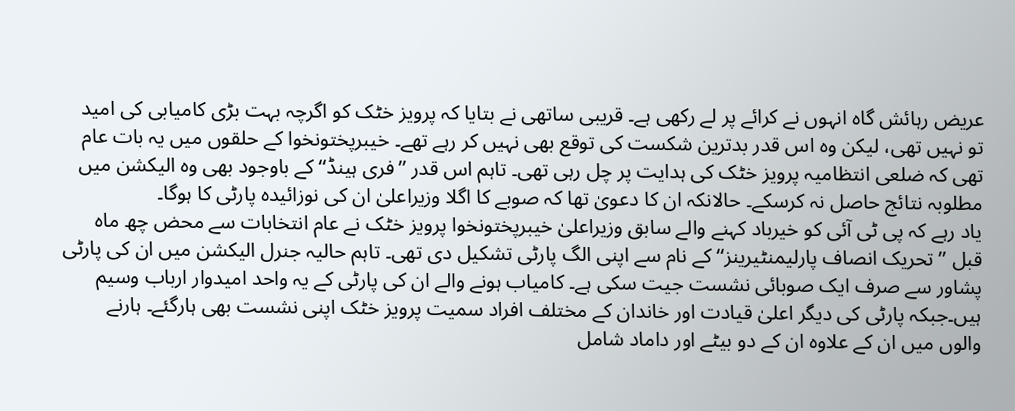عریض رہائش گاہ انہوں نے کرائے پر لے رکھی ہے۔ قریبی ساتھی نے بتایا کہ پرویز خٹک کو اگرچہ بہت بڑی کامیابی کی امید تو نہیں تھی، لیکن وہ اس قدر بدترین شکست کی توقع بھی نہیں کر رہے تھے۔ خیبرپختونخوا کے حلقوں میں یہ بات عام تھی کہ ضلعی انتظامیہ پرویز خٹک کی ہدایت پر چل رہی تھی۔ تاہم اس قدر ’’فری ہینڈ‘‘ کے باوجود بھی وہ الیکشن میں مطلوبہ نتائج حاصل نہ کرسکے۔ حالانکہ ان کا دعویٰ تھا کہ صوبے کا اگلا وزیراعلیٰ ان کی نوزائیدہ پارٹی کا ہوگا۔
یاد رہے کہ پی ٹی آئی کو خیرباد کہنے والے سابق وزیراعلیٰ خیبرپختونخوا پرویز خٹک نے عام انتخابات سے محض چھ ماہ قبل ’’تحریک انصاف پارلیمنٹیرینز‘‘ کے نام سے اپنی الگ پارٹی تشکیل دی تھی۔ تاہم حالیہ جنرل الیکشن میں ان کی پارٹی پشاور سے صرف ایک صوبائی نشست جیت سکی ہے۔ کامیاب ہونے والے ان کی پارٹی کے یہ واحد امیدوار ارباب وسیم ہیں۔جبکہ پارٹی کی دیگر اعلیٰ قیادت اور خاندان کے مختلف افراد سمیت پرویز خٹک اپنی نشست بھی ہارگئے۔ ہارنے والوں میں ان کے علاوہ ان کے دو بیٹے اور داماد شامل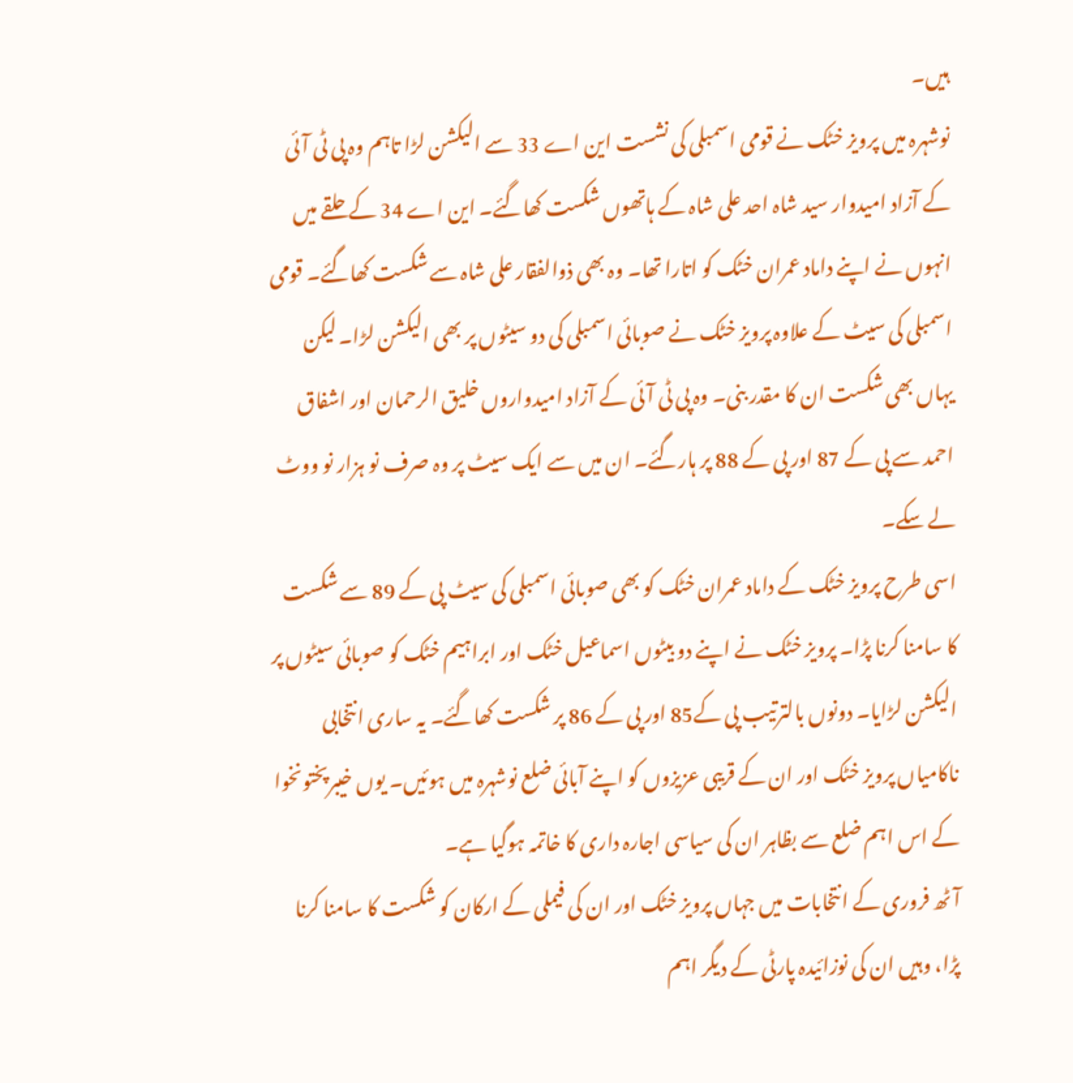ہیں۔
نوشہرہ میں پرویز خٹک نے قومی اسمبلی کی نشست این اے 33 سے الیکشن لڑا تاہم وہ پی ٹی آئی کے آزاد امیدوار سید شاہ احد علی شاہ کے ہاتھوں شکست کھاگئے۔ این اے 34 کے حلقے میں انہوں نے اپنے داماد عمران خٹک کو اتارا تھا۔ وہ بھی ذوالفقار علی شاہ سے شکست کھاگئے۔ قومی اسمبلی کی سیٹ کے علاوہ پرویز خٹک نے صوبائی اسمبلی کی دو سیٹوں پر بھی الیکشن لڑا۔ لیکن یہاں بھی شکست ان کا مقدر بنی۔ وہ پی ٹی آئی کے آزاد امیدواروں خلیق الرحمان اور اشفاق احمد سے پی کے 87 اور پی کے 88 پر ہارگئے۔ ان میں سے ایک سیٹ پر وہ صرف نو ہزار نو ووٹ لے سکے۔
اسی طرح پرویز خٹک کے داماد عمران خٹک کو بھی صوبائی اسمبلی کی سیٹ پی کے 89 سے شکست کا سامنا کرنا پڑا۔ پرویز خٹک نے اپنے دو بیٹوں اسماعیل خٹک اور ابراہیم خٹک کو صوبائی سیٹوں پر الیکشن لڑایا۔ دونوں بالترتیب پی کے85 اور پی کے 86 پر شکست کھاگئے۔ یہ ساری انتخابی ناکامیاں پرویز خٹک اور ان کے قریبی عزیزوں کو اپنے آبائی ضلع نوشہرہ میں ہوئیں۔ یوں خیبرپختونخوا کے اس اہم ضلع سے بظاہر ان کی سیاسی اجارہ داری کا خاتمہ ہوگیا ہے۔
آٹھ فروری کے انتخابات میں جہاں پرویز خٹک اور ان کی فیملی کے ارکان کو شکست کا سامنا کرنا پڑا، وہیں ان کی نوزائیدہ پارٹی کے دیگر اہم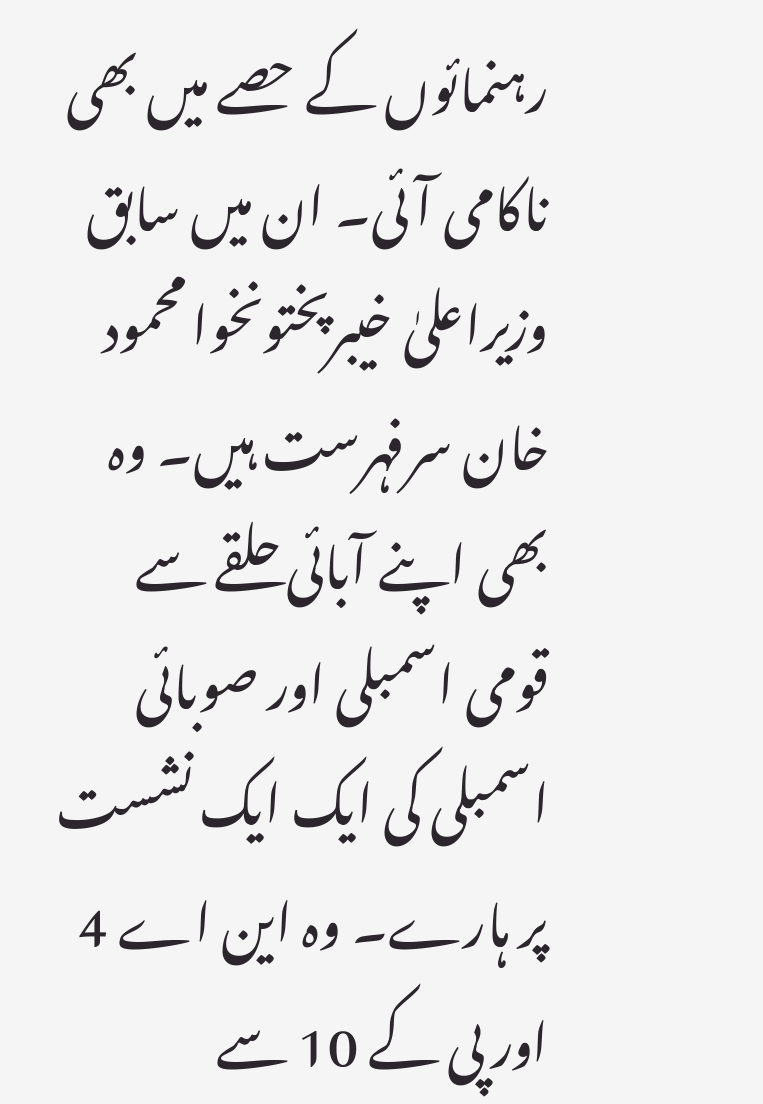رہنمائوں کے حصے میں بھی ناکامی آئی۔ ان میں سابق وزیراعلیٰ خیبرپختونخوا محمود خان سرفہرست ہیں۔ وہ بھی اپنے آبائی حلقے سے قومی اسمبلی اور صوبائی اسمبلی کی ایک ایک نشست پر ہارے۔ وہ این اے 4 اور پی کے 10 سے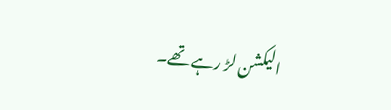الیکشن لڑ رہے تھے۔